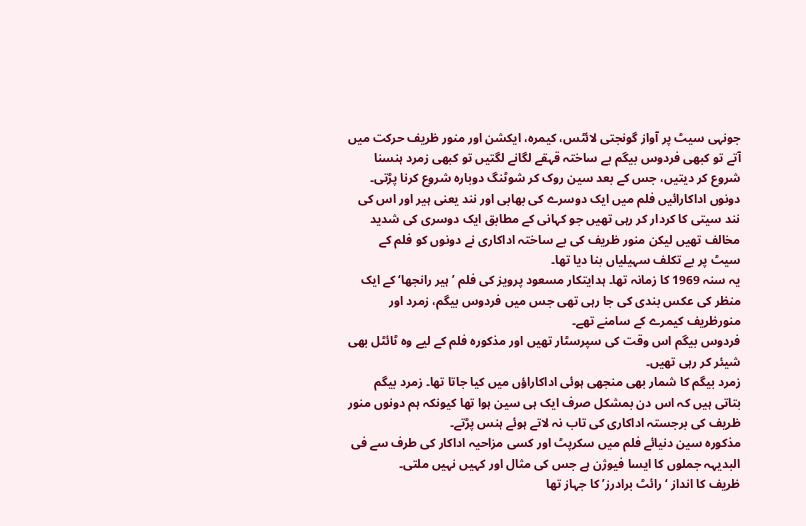جونہی سیٹ پر آواز گونجتی لائٹس، کیمرہ، ایکشن اور منور ظریف حرکت میں آتے تو کبھی فردوس بیگم بے ساختہ قہقے لگانے لگتیں تو کبھی زمرد ہنسنا شروع کر دیتیں، جس کے بعد سین روک کر شوٹنگ دوبارہ شروع کرنا پڑتی۔
دونوں اداکارائیں فلم میں ایک دوسرے کی بھابی اور نند یعنی ہیر اور اس کی نند سیتی کا کردار کر رہی تھیں جو کہانی کے مطابق ایک دوسری کی شدید مخالف تھیں لیکن منور ظریف کی بے ساختہ اداکاری نے دونوں کو فلم کے سیٹ پر بے تکلف سہیلیاں بنا دیا تھا۔
یہ سنہ 1969 کا زمانہ تھا۔ ہدایتکار مسعود پرویز کی فلم ’ہیر رانجھا‘ کے ایک منظر کی عکس بندی کی جا رہی تھی جس میں فردوس بیگم، زمرد اور منورظریف کیمرے کے سامنے تھے۔
فردوس بیگم اس وقت کی سپرسٹار تھیں اور مذکورہ فلم کے لیے وہ ٹائٹل بھی شیئر کر رہی تھیں۔
زمرد بیگم کا شمار بھی منجھی ہوئی اداکاراؤں میں کیا جاتا تھا۔ زمرد بیگم بتاتی ہیں کہ اس دن بمشکل صرف ایک ہی سین ہوا تھا کیونکہ ہم دونوں منور ظریف کی برجستہ اداکاری کی تاب نہ لاتے ہوئے ہنس پڑتے۔
مذکورہ سین دنیائے فلم میں سکرپٹ اور کسی مزاحیہ اداکار کی طرف سے فی البدیہہ جملوں کا ایسا فیوژن ہے جس کی مثال اور کہیں نہیں ملتی۔
ظریف کا انداز ‘رائٹ برادرز’ کا جہاز تھا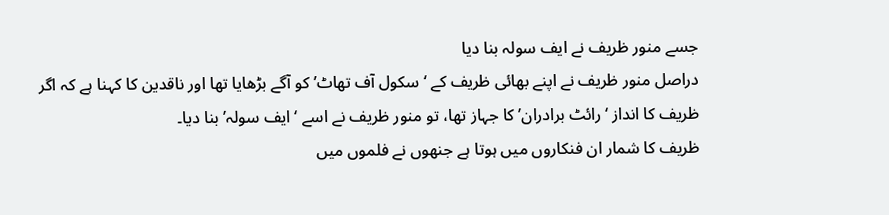جسے منور ظریف نے ایف سولہ بنا دیا
دراصل منور ظریف نے اپنے بھائی ظریف کے ‘سکول آف تھاٹ’ کو آگے بڑھایا تھا اور ناقدین کا کہنا ہے کہ اگر ظریف کا انداز ‘رائٹ برادران’ کا جہاز تھا، تو منور ظریف نے اسے ‘ایف سولہ’ بنا دیا۔
ظریف کا شمار ان فنکاروں میں ہوتا ہے جنھوں نے فلموں میں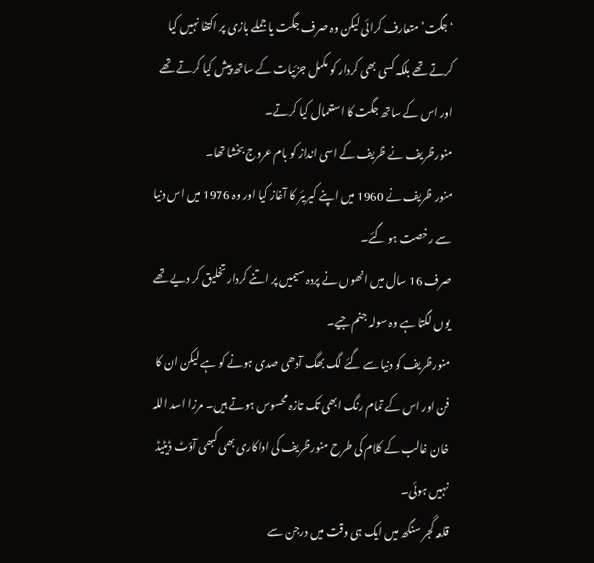‘جگت’ متعارف کرائی لیکن وہ صرف جگت یا جملے بازی پر اکتفا نہیں کیا کرتے تھے بلکہ کسی بھی کردار کو مکمل جزئیات کے ساتھ پیش کیا کرتے تھے اور اس کے ساتھ جگت کا استعمال کیا کرتے۔
منورظریف نے ظریف کے اسی انداز کو بام عروج بخشا تھا۔
منور ظریف نے 1960 میں اپنے کیریئر کا آغاز کیا اور وہ 1976 میں اس دنیا سے رخصت ہو گئے۔
صرف 16 سال میں انھوں نے پردہ سیمیں پر اتنے کردار تخلیق کر دیے تھے یوں لگتا ہے وہ سولہ جنم جیے۔
منورظریف کو دنیا سے گئے لگ بھگ آدھی صدی ہونے کو ہے لیکن ان کا فن اور اس کے تمام رنگ ابھی تک تازہ محسوس ہوتے ہیں۔ مرزا اسد اللہ خان غالب کے کلام کی طرح منورظریف کی اداکاری بھی کبھی آؤٹ ڈیٹیڈ نہیں ہوئی۔
قلعہ گجر سنگھ میں ایک ہی وقت میں درجن سے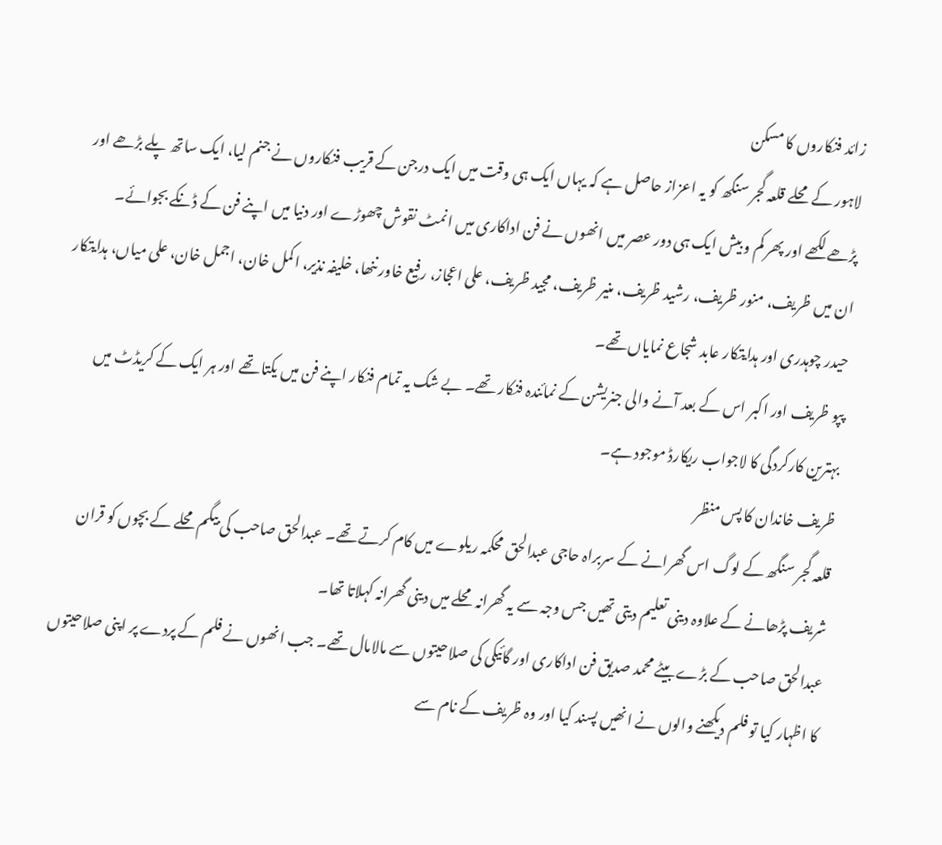زائد فنکاروں کا مسکن
لاہور کے محلے قلعہ گجر سنگھ کو یہ اعزاز حاصل ہے کہ یہاں ایک ہی وقت میں ایک درجن کے قریب فنکاروں نے جنم لیا، ایک ساتھ پلے بڑھے اور پڑھے لکھے اور پھر کم و بیش ایک ہی دور عصر میں انھوں نے فن اداکاری میں انمٹ نقوش چھوڑے اور دنیا میں اپنے فن کے ڈنکے بجوائے۔
ان میں ظریف، منور ظریف، رشید ظریف، منیر ظریف، مجید ظریف، علی اعجاز، رفیع خاور ننھا، خلیفہ نذیر، اکمل خان، اجمل خان، علی میاں، ہدایتکار حیدر چوہدری اور ہدایتکار عابد شجاع نمایاں تھے۔
پپو ظریف اور اکبر اس کے بعد آنے والی جنریشن کے نمائندہ فنکار تھے۔ بے شک یہ تمام فنکار اپنے فن میں یکتا تھے اور ہر ایک کے کریڈٹ میں بہترین کارکردگی کا لاجواب ریکارڈ موجود ہے۔
ظریف خاندان کا پس منظر
قلعہ گجر سنگھ کے لوگ اس گھرانے کے سربراہ حاجی عبدالحق محکمہ ریلوے میں کام کرتے تھے۔ عبدالحق صاحب کی بیگم محلے کے بچوں کو قران شریف پڑھانے کے علاوہ دینی تعلیم دیتی تھیں جس وجہ سے یہ گھرانہ محلے میں دینی گھرانہ کہلاتا تھا۔
عبدالحق صاحب کے بڑے بیٹے محمد صدیق فن اداکاری اور گائیکی کی صلاحیتوں سے مالامال تھے۔ جب انھوں نے فلم کے پردے پر اپنی صلاحیتوں کا اظہار کیا تو فلم دیکھنے والوں نے انھیں پسند کیا اور وہ ظریف کے نام سے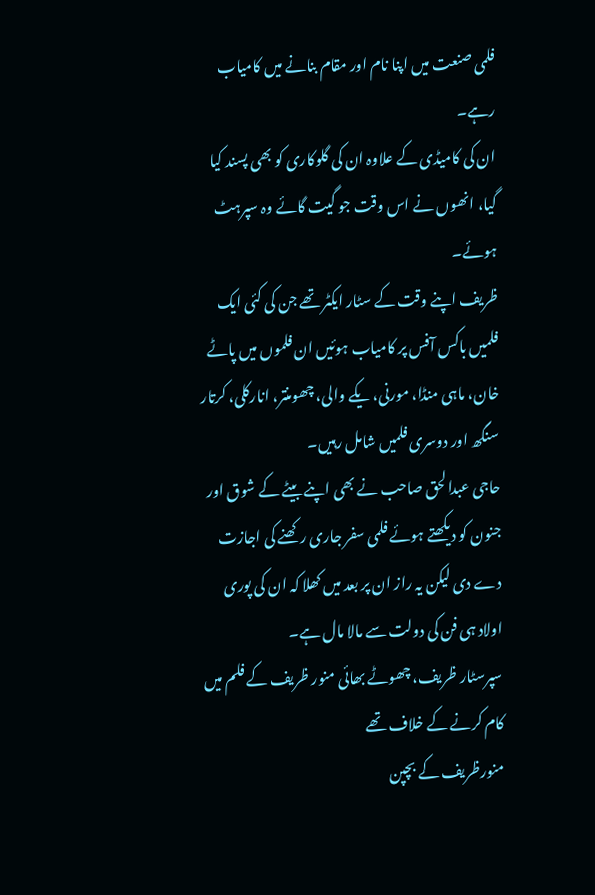فلمی صنعت میں اپنا نام اور مقام بنانے میں کامیاب رہے۔
ان کی کامیڈی کے علاوہ ان کی گلوکاری کو بھی پسند کیا گیا، انھوں نے اس وقت جو گیت گائے وہ سپرہٹ ہوئے۔
ظریف اپنے وقت کے سٹار ایکٹر تھے جن کی کئی ایک فلمیں باکس آفس پر کامیاب ہوئیں ان فلموں میں پاٹے خان، ماہی منڈا، مورنی، یکے والی، چھومنتر، انارکلی، کرتار سنگھ اور دوسری فلمیں شامل رہیں۔
حاجی عبدالحق صاحب نے بھی اپنے بیٹے کے شوق اور جنون کو دیکھتے ہوئے فلمی سفر جاری رکھنے کی اجازت دے دی لیکن یہ راز ان پر بعد میں کھلا کہ ان کی پوری اولاد ہی فن کی دولت سے مالا مال ہے۔
سپرسٹار ظریف، چھوٹے بھائی منور ظریف کے فلم میں کام کرنے کے خلاف تھے
منورظریف کے بچپن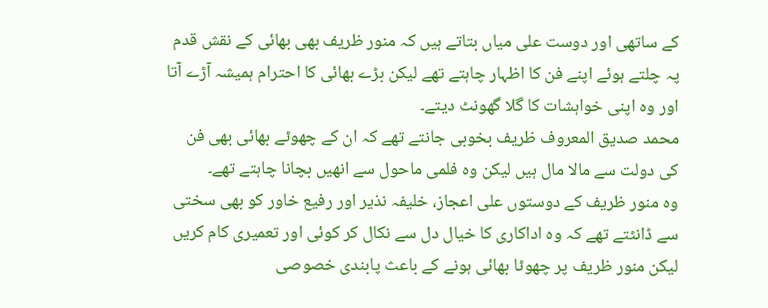کے ساتھی اور دوست علی میاں بتاتے ہیں کہ منور ظریف بھی بھائی کے نقش قدم پہ چلتے ہوئے اپنے فن کا اظہار چاہتے تھے لیکن بڑے بھائی کا احترام ہمیشہ آڑے آتا اور وہ اپنی خواہشات کا گلا گھونٹ دیتے۔
محمد صدیق المعروف ظریف بخوبی جانتے تھے کہ ان کے چھوٹے بھائی بھی فن کی دولت سے مالا مال ہیں لیکن وہ فلمی ماحول سے انھیں بچانا چاہتے تھے۔
وہ منور ظریف کے دوستوں علی اعجاز، خلیفہ نذیر اور رفیع خاور کو بھی سختی سے ڈانٹتے تھے کہ وہ اداکاری کا خیال دل سے نکال کر کوئی اور تعمیری کام کریں لیکن منور ظریف پر چھوٹا بھائی ہونے کے باعث پابندی خصوصی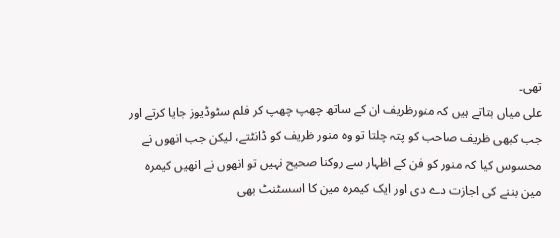تھی۔
علی میاں بتاتے ہیں کہ منورظریف ان کے ساتھ چھپ چھپ کر فلم سٹوڈیوز جایا کرتے اور جب کبھی ظریف صاحب کو پتہ چلتا تو وہ منور ظریف کو ڈانٹتے، لیکن جب انھوں نے محسوس کیا کہ منور کو فن کے اظہار سے روکنا صحیح نہیں تو انھوں نے انھیں کیمرہ مین بننے کی اجازت دے دی اور ایک کیمرہ مین کا اسسٹنٹ بھی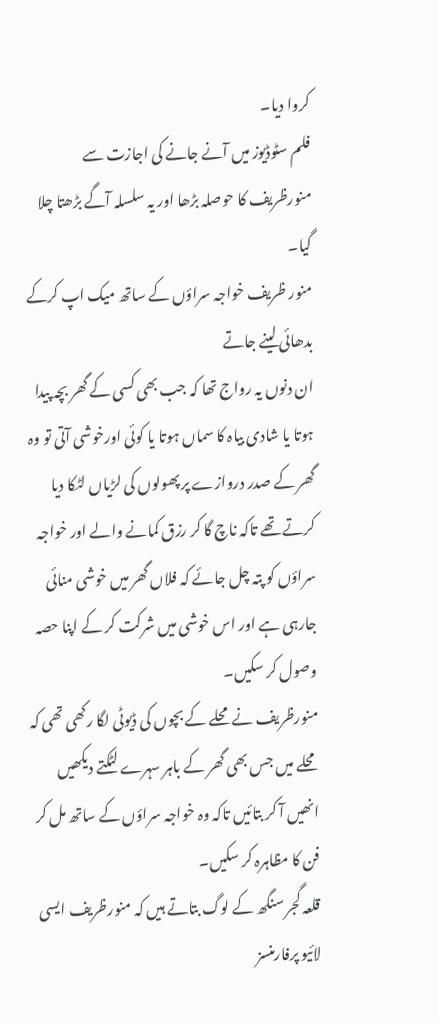کروا دیا۔
فلم سٹوڈیوز میں آنے جانے کی اجازت سے منورظریف کا حوصلہ بڑھا اور یہ سلسلہ آگے بڑھتا چلا گیا۔
منور ظریف خواجہ سراؤں کے ساتھ میک اپ کرکے بدھائی لینے جاتے
ان دنوں یہ رواج تھا کہ جب بھی کسی کے گھر بچہ پیدا ہوتا یا شادی بیاہ کا سماں ہوتا یا کوئی اورخوشی آتی تو وہ گھر کے صدر دروازے پر پھولوں کی لڑیاں لٹکا دیا کرتے تھے تاکہ ناچ گا کر رزق کمانے والے اور خواجہ سراؤں کو پتہ چل جائے کہ فلاں گھر میں خوشی منائی جارہی ہے اور اس خوشی میں شرکت کر کے اپنا حصہ وصول کر سکیں۔
منورظریف نے محلے کے بچوں کی ڈیوٹی لگا رکھی تھی کہ محلے میں جس بھی گھر کے باہر سہرے لٹکتے دیکھیں انھیں آ کر بتائیں تاکہ وہ خواجہ سراؤں کے ساتھ مل کر فن کا مظاہرہ کر سکیں۔
قلعہ گجر سنگھ کے لوگ بتاتے ہیں کہ منورظریف ایسی لائیو پرفارمنسز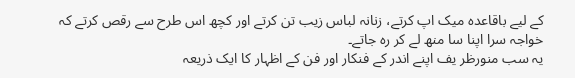کے لیے باقاعدہ میک اپ کرتے، زنانہ لباس زیب تن کرتے اور کچھ اس طرح سے رقص کرتے کہ خواجہ سرا اپنا سا منھ لے کر رہ جاتے۔
یہ سب منورظر یف اپنے اندر کے فنکار اور فن کے اظہار کا ایک ذریعہ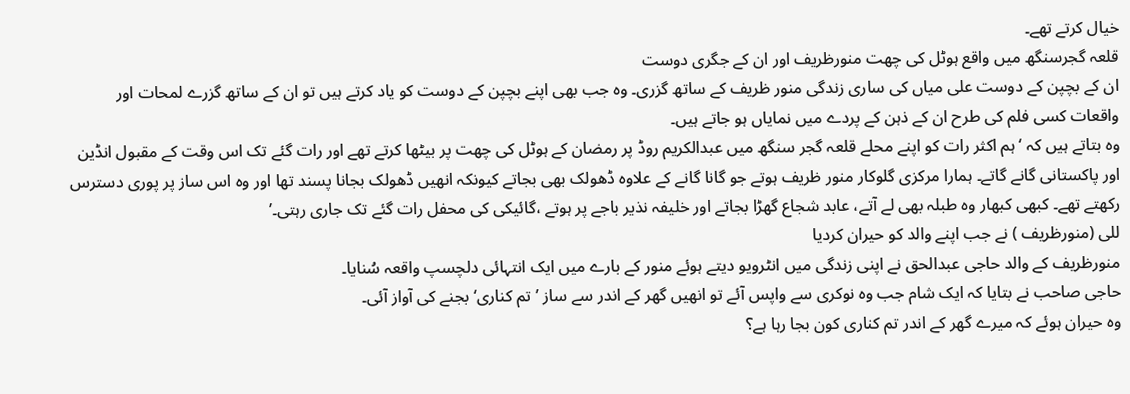خیال کرتے تھے۔
قلعہ گجرسنگھ میں واقع ہوٹل کی چھت منورظریف اور ان کے جگری دوست
ان کے بچپن کے دوست علی میاں کی ساری زندگی منور ظریف کے ساتھ گزری۔ وہ جب بھی اپنے بچپن کے دوست کو یاد کرتے ہیں تو ان کے ساتھ گزرے لمحات اور واقعات کسی فلم کی طرح ان کے ذہن کے پردے میں نمایاں ہو جاتے ہیں۔
وہ بتاتے ہیں کہ ‘ہم اکثر رات کو اپنے محلے قلعہ گجر سنگھ میں عبدالکریم روڈ پر رمضان کے ہوٹل کی چھت پر بیٹھا کرتے تھے اور رات گئے تک اس وقت کے مقبول انڈین اور پاکستانی گانے گاتے۔ ہمارا مرکزی گلوکار منور ظریف ہوتے جو گانا گانے کے علاوہ ڈھولک بھی بجاتے کیونکہ انھیں ڈھولک بجانا پسند تھا اور وہ اس ساز پر پوری دسترس رکھتے تھے۔ کبھی کبھار وہ طبلہ بھی لے آتے، عابد شجاع گھڑا بجاتے اور خلیفہ نذیر باجے پر ہوتے ،گائیکی کی محفل رات گئے تک جاری رہتی۔’
للی (منورظریف ) نے جب اپنے والد کو حیران کردیا
منورظریف کے والد حاجی عبدالحق نے اپنی زندگی میں انٹرویو دیتے ہوئے منور کے بارے میں ایک انتہائی دلچسپ واقعہ سُنایا۔
حاجی صاحب نے بتایا کہ ایک شام جب وہ نوکری سے واپس آئے تو انھیں گھر کے اندر سے ساز ’تم کناری‘ بجنے کی آواز آئی۔
وہ حیران ہوئے کہ میرے گھر کے اندر تم کناری کون بجا رہا ہے؟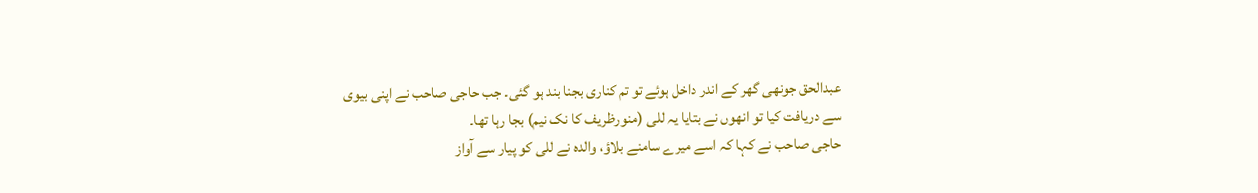عبدالحق جونھی گھر کے اندر داخل ہوئے تو تم کناری بجنا بند ہو گئی۔ جب حاجی صاحب نے اپنی بیوی سے دریافت کیا تو انھوں نے بتایا یہ للی (منورظریف کا نک نیم) بجا رہا تھا۔
حاجی صاحب نے کہا کہ اسے میرے سامنے بلاؤ، والدہ نے للی کو پیار سے آواز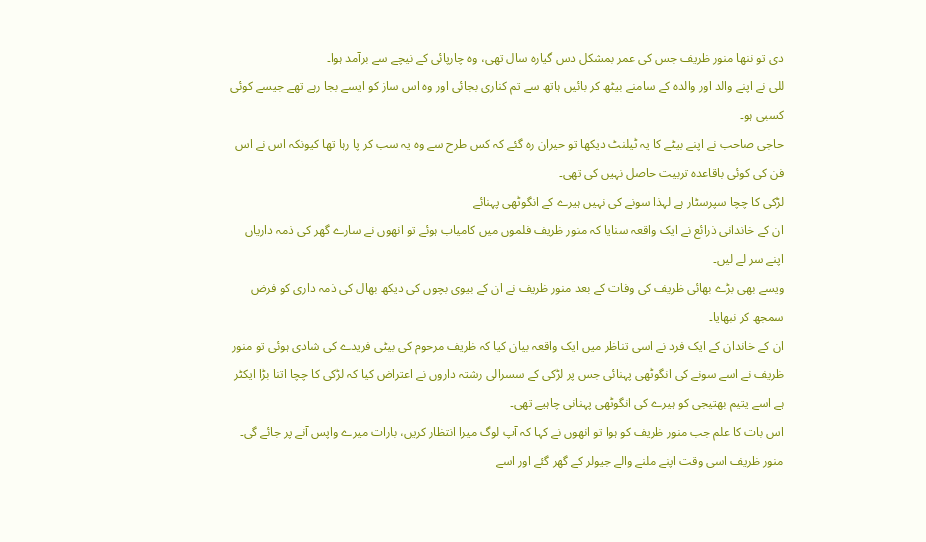دی تو ننھا منور ظریف جس کی عمر بمشکل دس گیارہ سال تھی، وہ چارپائی کے نیچے سے برآمد ہوا۔
للی نے اپنے والد اور والدہ کے سامنے بیٹھ کر بائیں ہاتھ سے تم کناری بجائی اور وہ اس ساز کو ایسے بجا رہے تھے جیسے کوئی کسبی ہو۔
حاجی صاحب نے اپنے بیٹے کا یہ ٹیلنٹ دیکھا تو حیران رہ گئے کہ کس طرح سے وہ یہ سب کر پا رہا تھا کیونکہ اس نے اس فن کی کوئی باقاعدہ تربیت حاصل نہیں کی تھی۔
لڑکی کا چچا سپرسٹار ہے لہذا سونے کی نہیں ہیرے کے انگوٹھی پہنائے
ان کے خاندانی ذرائع نے ایک واقعہ سنایا کہ منور ظریف فلموں میں کامیاب ہوئے تو انھوں نے سارے گھر کی ذمہ داریاں اپنے سر لے لیں۔
ویسے بھی بڑے بھائی ظریف کی وفات کے بعد منور ظریف نے ان کے بیوی بچوں کی دیکھ بھال کی ذمہ داری کو فرض سمجھ کر نبھایا۔
ان کے خاندان کے ایک فرد نے اسی تناظر میں ایک واقعہ بیان کیا کہ ظریف مرحوم کی بیٹی فریدے کی شادی ہوئی تو منور ظریف نے اسے سونے کی انگوٹھی پہنائی جس پر لڑکی کے سسرالی رشتہ داروں نے اعتراض کیا کہ لڑکی کا چچا اتنا بڑا ایکٹر ہے اسے یتیم بھتیجی کو ہیرے کی انگوٹھی پہنانی چاہیے تھی۔
اس بات کا علم جب منور ظریف کو ہوا تو انھوں نے کہا کہ آپ لوگ میرا انتظار کریں، بارات میرے واپس آنے پر جائے گی۔
منور ظریف اسی وقت اپنے ملنے والے جیولر کے گھر گئے اور اسے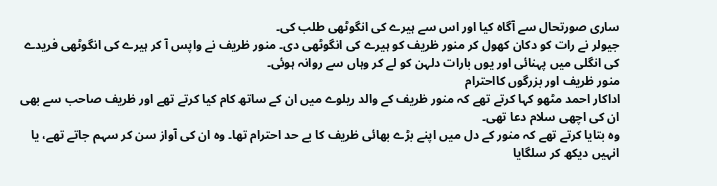ساری صورتحال سے آگاہ کیا اور اس سے ہیرے کی انگوٹھی طلب کی۔
جیولر نے رات کو دکان کھول کر منور ظریف کو ہیرے کی انگوٹھی دی۔ منور ظریف نے واپس آ کر ہیرے کی انگوٹھی فریدے کی انگلی میں پہنائی اور یوں بارات دلہن کو لے کر وہاں سے روانہ ہوئی۔
منور ظریف اور بزرگوں کااحترام
اداکار احمد مٹھو کہا کرتے تھے کہ منور ظریف کے والد ریلوے میں ان کے ساتھ کام کیا کرتے تھے اور ظریف صاحب سے بھی ان کی اچھی سلام دعا تھی۔
وہ بتایا کرتے تھے کہ منور کے دل میں اپنے بڑے بھائی ظریف کا بے حد احترام تھا۔ وہ ان کی آواز سن کر سہم جاتے تھے، یا انہیں دیکھ کر سلگایا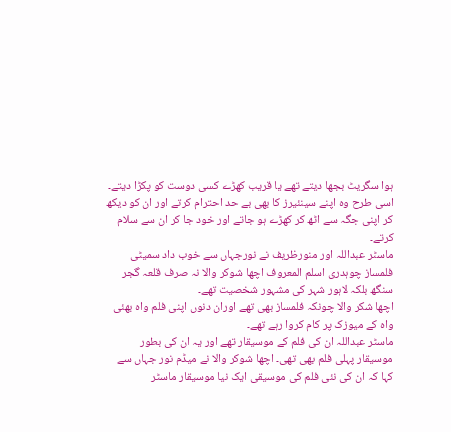ہوا سگریٹ بجھا دیتے تھے یا قریب کھڑے کسی دوست کو پکڑا دیتے۔
اسی طرح وہ اپنے سینئیرز کا بھی بے حد احترام کرتے اور ان کو دیکھ کر اپنی جگہ سے اٹھ کر کھڑے ہو جاتے اور خود جا کر ان سے سلام کرتے۔
ماسٹر عبداللہ اور منورظریف نے نورجہاں سے خوب داد سمیٹی
فلمساز چوہدری اسلم المعروف اچھا شوکر والا نہ صرف قلعہ گجر سنگھ بلکہ لاہور شہر کی مشہور شخصیت تھے۔
اچھا شکر والا چونکہ فلمساز بھی تھے اوران دنوں اپنی فلم واہ بھئی واہ کے میوزک پر کام کروا رہے تھے۔
ماسٹر عبداللہ ان کی فلم کے موسیقار تھے اور یہ ان کی بطور موسیقار پہلی فلم بھی تھی۔ اچھا شوکر والا نے میڈم نور جہاں سے کہا کہ ان کی نئی فلم کی موسیقی ایک نیا موسیقار ماسٹر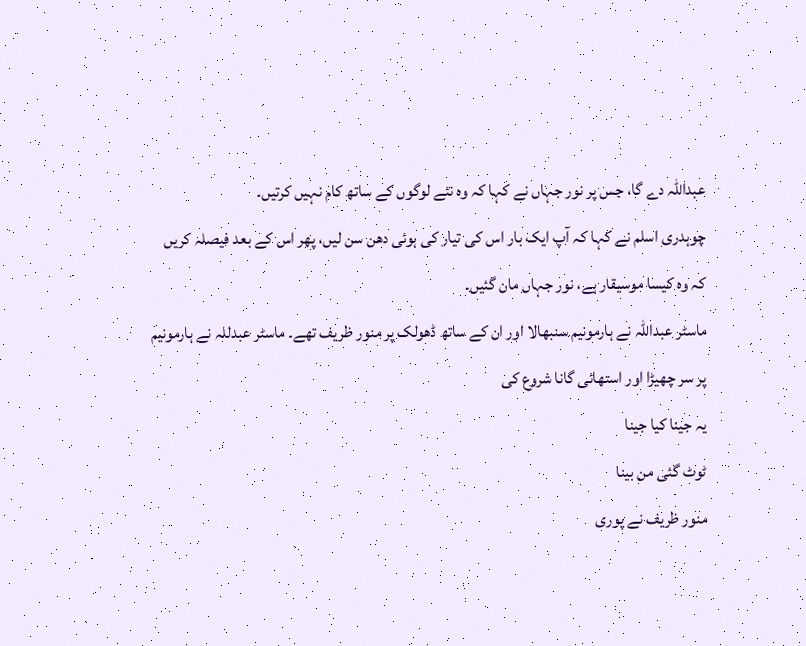عبداللہ دے گا، جس پر نور جہاں نے کہا کہ وہ نئے لوگوں کے ساتھ کام نہیں کرتیں۔
چوہدری اسلم نے کہا کہ آپ ایک بار اس کی تیار کی ہوئی دھن سن لیں، پھر اس کے بعد فیصلہ کریں کہ وہ کیسا موسیقار ہے، نور جہاں مان گئیں۔
ماسٹر عبداللہ نے ہارمونیم سنبھالا اور ان کے ساتھ ڈھولک پر منور ظریف تھے۔ ماسٹر عبدللہ نے ہارمونیم پر سر چھیڑا اور استھائی گانا شروع کی
یہ جینا کیا جینا
ٹوٹ گئی من بینا
منور ظریف نے پوری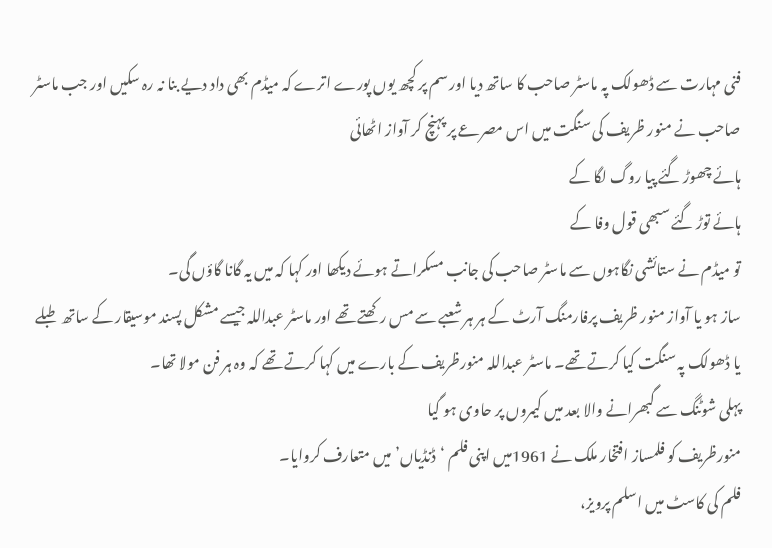فنی مہارت سے ڈھولک پہ ماسٹر صاحب کا ساتھ دیا اور سم پر کچھ یوں پورے اترے کہ میڈم بھی داد دیے بنا نہ رہ سکیں اور جب ماسٹر صاحب نے منور ظریف کی سنگت میں اس مصرعے پر پہنچ کر آواز اٹھائی
ہائے چھوڑ گئے پیا روگ لگا کے
ہائے توڑ گئے سبھی قول وفا کے
تو میڈم نے ستائشی نگاہوں سے ماسٹر صاحب کی جانب مسکراتے ہوئے دیکھا اور کہا کہ میں یہ گانا گاؤں گی۔
ساز ہو یا آواز منور ظریف پرفارمنگ آرٹ کے ہر ہر شعبے سے مس رکھتے تھے اور ماسٹر عبداللہ جیسے مشکل پسند موسیقار کے ساتھ طبلے یا ڈھولک پہ سنگت کیا کرتے تھے۔ ماسٹر عبداللہ منورظریف کے بارے میں کہا کرتے تھے کہ وہ ہر فن مولا تھا۔
پہلی شوٹنگ سے گبھرانے والا بعد میں کیمروں پر حاوی ہو گیا
منورظریف کو فلمساز افتخار ملک نے 1961میں اپنی فلم ‘ڈنڈیاں’ میں متعارف کروایا۔
فلم کی کاسٹ میں اسلم پرویز،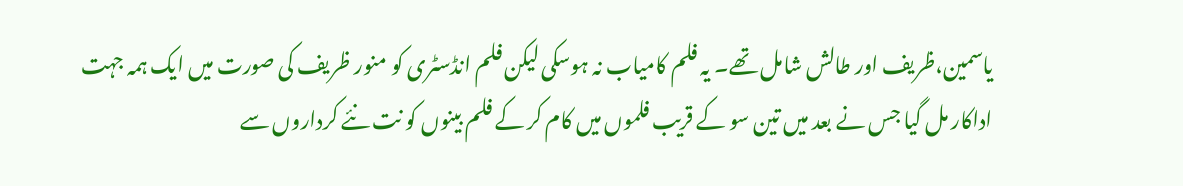یاسمین،ظریف اور طالش شامل تھے۔ یہ فلم کامیاب نہ ہوسکی لیکن فلم انڈسٹری کو منور ظریف کی صورت میں ایک ہمہ جہت اداکار مل گیا جس نے بعد میں تین سو کے قریب فلموں میں کام کر کے فلم بینوں کو نت نئے کرداروں سے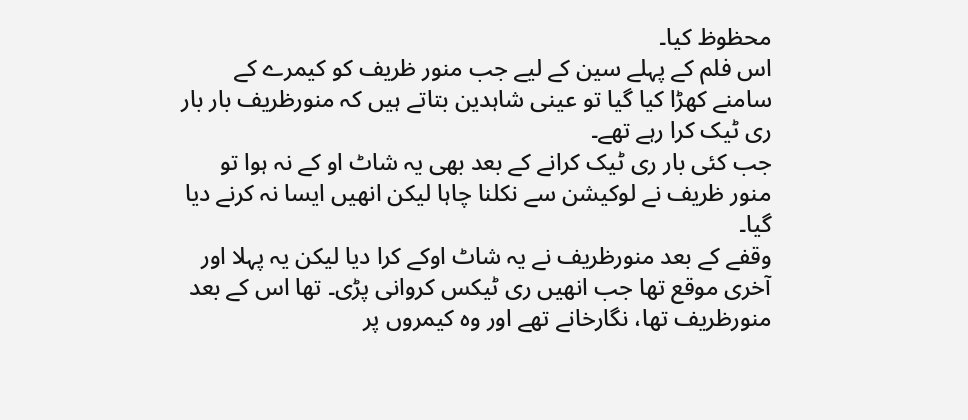محظوظ کیا۔
اس فلم کے پہلے سین کے لیے جب منور ظریف کو کیمرے کے سامنے کھڑا کیا گیا تو عینی شاہدین بتاتے ہیں کہ منورظریف بار بار ری ٹیک کرا رہے تھے۔
جب کئی بار ری ٹیک کرانے کے بعد بھی یہ شاٹ او کے نہ ہوا تو منور ظریف نے لوکیشن سے نکلنا چاہا لیکن انھیں ایسا نہ کرنے دیا گیا۔
وقفے کے بعد منورظریف نے یہ شاٹ اوکے کرا دیا لیکن یہ پہلا اور آخری موقع تھا جب انھیں ری ٹیکس کروانی پڑی۔ تھا اس کے بعد منورظریف تھا، نگارخانے تھے اور وہ کیمروں پر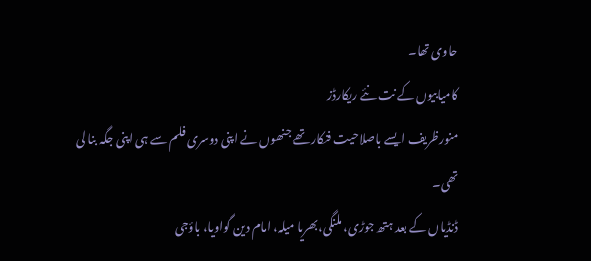حاوی تھا۔
کامیابیوں کے نت نئے ریکارڈز
منورظریف ایسے باصلاحیت فنکار تھے جنھوں نے اپنی دوسری فلم سے ہی اپنی جگہ بنا لی تھی۔
ڈنڈیاں کے بعد ہتھ جوڑی، ملنگی،بھریا میلہ، امام دین گواویا، باؤجی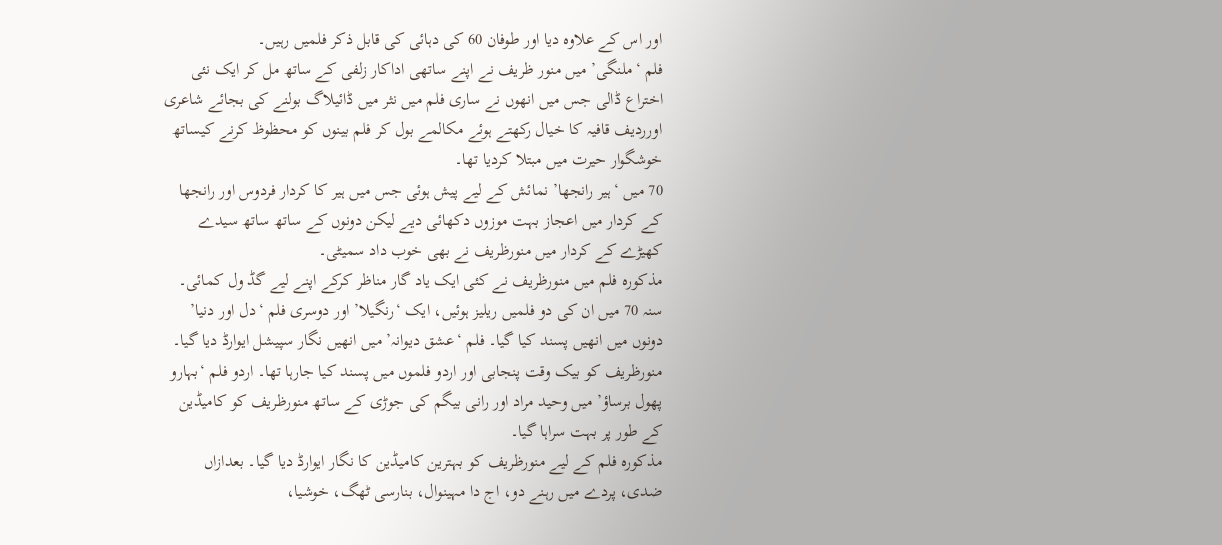اور اس کے علاوہ دیا اور طوفان 60 کی دہائی کی قابل ذکر فلمیں رہیں۔
فلم ‘ملنگی’ میں منور ظریف نے اپنے ساتھی اداکار زلفی کے ساتھ مل کر ایک نئی اختراع ڈالی جس میں انھوں نے ساری فلم میں نثر میں ڈائیلاگ بولنے کی بجائے شاعری اورردیف قافیہ کا خیال رکھتے ہوئے مکالمے بول کر فلم بینوں کو محظوظ کرنے کیساتھ خوشگوار حیرت میں مبتلا کردیا تھا۔
70 میں ‘ہیر رانجھا’ نمائش کے لیے پیش ہوئی جس میں ہیر کا کردار فردوس اور رانجھا کے کردار میں اعجاز بہت موزوں دکھائی دیے لیکن دونوں کے ساتھ ساتھ سیدے کھیڑے کے کردار میں منورظریف نے بھی خوب داد سمیٹی۔
مذکورہ فلم میں منورظریف نے کئی ایک یاد گار مناظر کرکے اپنے لیے گڈ ول کمائی۔ سنہ 70 میں ان کی دو فلمیں ریلیز ہوئیں، ایک ‘رنگیلا’ اور دوسری فلم ‘دل اور دنیا’ دونوں میں انھیں پسند کیا گیا۔ فلم ‘عشق دیوانہ’ میں انھیں نگار سپیشل ایوارڈ دیا گیا۔
منورظریف کو بیک وقت پنجابی اور اردو فلموں میں پسند کیا جارہا تھا۔ اردو فلم ‘بہارو پھول برساؤ’ میں وحید مراد اور رانی بیگم کی جوڑی کے ساتھ منورظریف کو کامیڈین کے طور پر بہت سراہا گیا۔
مذکورہ فلم کے لیے منورظریف کو بہترین کامیڈین کا نگار ایوارڈ دیا گیا۔ بعدازاں ضدی، پردے میں رہنے دو، اج دا مہینوال، بنارسی ٹھگ، خوشیا،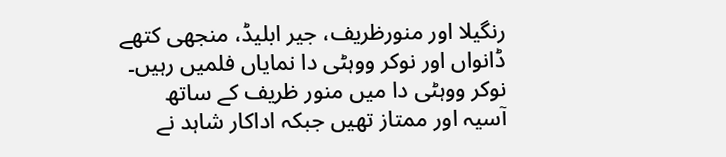رنگیلا اور منورظریف، جیر ابلیڈ، منجھی کتھے ڈانواں اور نوکر ووہٹی دا نمایاں فلمیں رہیں۔
نوکر ووہٹی دا میں منور ظریف کے ساتھ آسیہ اور ممتاز تھیں جبکہ اداکار شاہد نے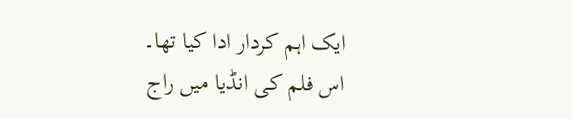ایک اہم کردار ادا کیا تھا۔
اس فلم کی انڈیا میں راج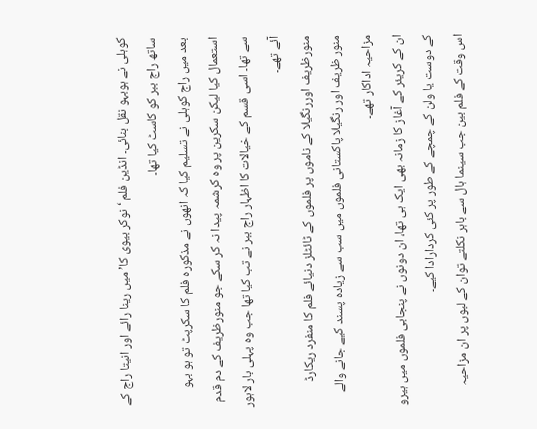کوہلی نے ہوبہو نقل بنائی۔ انڈین فلم ‘نوکر بیوی کا’ میں رینا رائے اور انیتا راج کے ساتھ راج ببر کو کاسٹ کیا تھا۔
بعد میں راج کوہلی نے تسلیم کیا کہ انھوں نے مذکورہ فلم کا سکرپٹ تو ہو بہو استعمال کیا لیکن سکرین پر وہ کرشمہ پیدا نہ کر سکے جو منورظریف کے دم قدم سے تھا۔ اسی قسم کے خیالات کا اظہار راج ببر نے تب کیا تھا جب وہ پہلی بار لاہور آئے تھے۔
منورظریف اوررنگیلا کے ناموں پر فلموں کے ٹائٹلز دنیائے فلم کا منفرد ریکارڈ
منور ظریف اور رنگیلا پاکستانی فلموں میں سب سے زیادہ پسند کیے جانے والے مزاحیہ اداکار تھے۔
ان کے کریئر کے آغاز کا زمانہ بھی ایک ہی تھا، ان دونوں نے پنجابی فلموں میں ہیرو کے دوست یا ولن کے چمچے کے طور پر کئی کردارادا کیے۔
اس وقت کے فلم بین جب سینما ہال سے باہر نکلتے توان کے لبوں پر ان مزاحیہ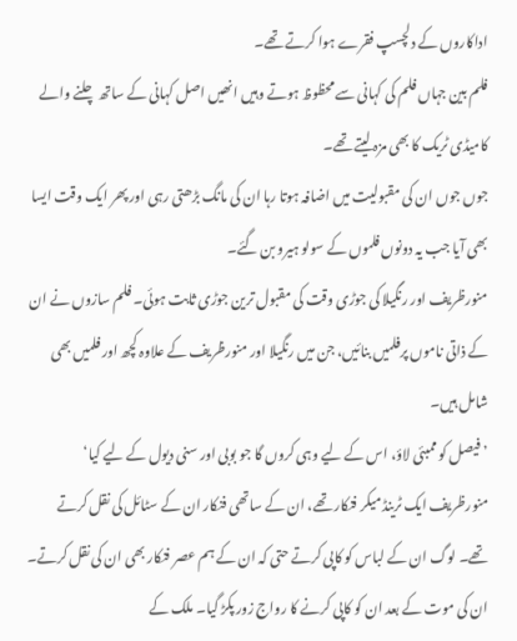اداکاروں کے دلچسپ فقرے ہوا کرتے تھے۔
فلم بین جہاں فلم کی کہانی سے محظوظ ہوتے وہیں انھیں اصل کہانی کے ساتھ چلنے والے کامیڈی ٹریک کا بھی مزہ لیتے تھے۔
جوں جوں ان کی مقبولیت میں اضافہ ہوتا رہا ان کی مانگ بڑھتی رہی اور پھر ایک وقت ایسا بھی آیا جب یہ دونوں فلموں کے سولو ہیرو بن گئے۔
منورظریف اور رنگیلا کی جوڑی وقت کی مقبول ترین جوڑی ثابت ہوئی۔ فلم سازوں نے ان کے ذاتی ناموں پرفلمیں بنائیں، جن میں رنگیلا اور منورظریف کے علاوہ کچھ اور فلمیں بھی شامل ہیں۔
’فیصل کو ممبئی لاؤ، اس کے لیے وہی کروں گا جو بوبی اور سنی دیول کے لیے کیا‘
منورظریف ایک ٹرینڈ میکر فنکار تھے، ان کے ساتھی فنکار ان کے سٹائل کی نقل کرتے تھے۔ لوگ ان کے لباس کو کاپی کرتے حتی کہ ان کے ہم عصر فنکار بھی ان کی نقل کرتے۔
ان کی موت کے بعد ان کو کاپی کرنے کا رواج زور پکڑ گیا۔ ملک کے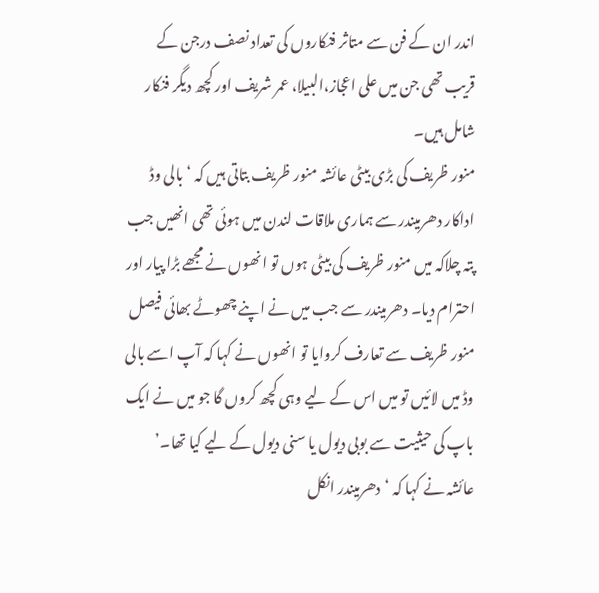اندر ان کے فن سے متاثر فنکاروں کی تعداد نصف درجن کے قریب تھی جن میں علی اعجاز،البیلا، عمر شریف اور کچھ دیگر فنکار شامل ہیں۔
منور ظریف کی بڑی بیٹی عائشہ منور ظریف بتاتی ہیں کہ ‘بالی وڈ اداکار دھرمیندر سے ہماری ملاقات لندن میں ہوئی تھی انھیں جب پتہ چلاکہ میں منور ظریف کی بیٹی ہوں تو انھوں نے مجھے بڑا پیار اور احترام دیا۔ دھرمیندر سے جب میں نے اپنے چھوٹے بھائی فیصل منور ظریف سے تعارف کروایا تو انھوں نے کہا کہ آپ اسے بالی وڈ میں لائیں تو میں اس کے لیے وہی کچھ کروں گا جو میں نے ایک باپ کی حیثیت سے بوبی دیول یا سنی دیول کے لیے کیا تھا۔’
عائشہ نے کہا کہ ‘دھرمیندر انکل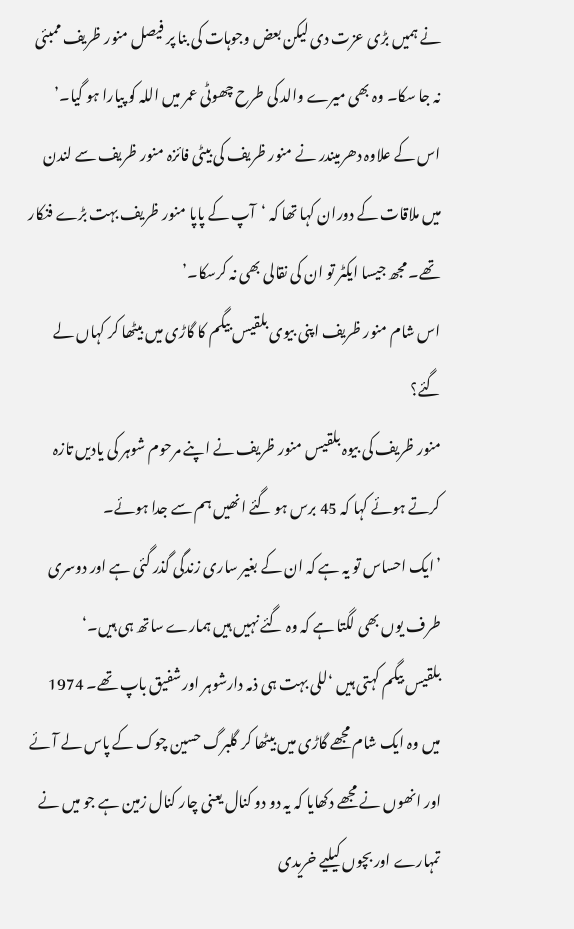نے ہمیں بڑی عزت دی لیکن بعض وجوہات کی بنا پر فیصل منور ظریف ممبئی نہ جا سکا۔ وہ بھی میرے والد کی طرح چھوٹی عمر میں اللہ کو پیارا ہو گیا۔’
اس کے علاوہ دھرمیندر نے منور ظریف کی بیٹی فائزہ منور ظریف سے لندن میں ملاقات کے دوران کہا تھا کہ ‘آپ کے پاپا منور ظریف بہت بڑے فنکار تھے۔ مجھ جیسا ایکٹر تو ان کی نقالی بھی نہ کرسکا۔’
اس شام منور ظریف اپنی بیوی بلقیس بیگم کا گاڑی میں بیٹھا کر کہاں لے گئے؟
منور ظریف کی بیوہ بلقیس منور ظریف نے اپنے مرحوم شوہر کی یادیں تازہ کرتے ہوئے کہا کہ 45 برس ہو گئے انھیں ہم سے جدا ہوئے۔
’ایک احساس تو یہ ہے کہ ان کے بغیر ساری زندگی گذر گئی ہے اور دوسری طرف یوں بھی لگتا ہے کہ وہ گئے نہیں ہیں ہمارے ساتھ ہی ہیں۔‘
بلقیس بیگم کہتی ہیں ‘للی بہت ہی ذمہ دارشوہر اور شفیق باپ تھے۔ 1974 میں وہ ایک شام مجھے گاڑی میں بیٹھا کر گلبرگ حسین چوک کے پاس لے آئے اور انھوں نے مجھے دکھایا کہ یہ دو دو کنال یعنی چار کنال زمین ہے جو میں نے تمہارے اور بچوں کیلیے خریدی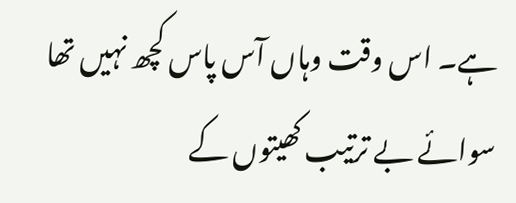ہے۔ اس وقت وہاں آس پاس کچھ نہیں تھا سوائے بے ترتیب کھیتوں کے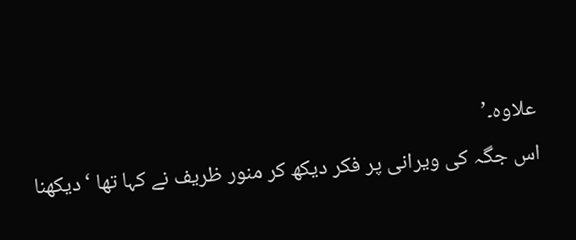علاوہ۔’
اس جگہ کی ویرانی پر فکر دیکھ کر منور ظریف نے کہا تھا ‘دیکھنا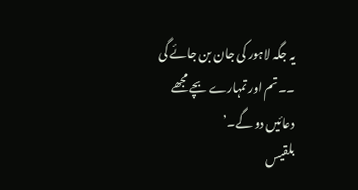یہ جگہ لاہور کی جان بن جائے گی ۔۔تم اور تمہارے بچے مجھے دعائیں دو گے۔’
بلقیس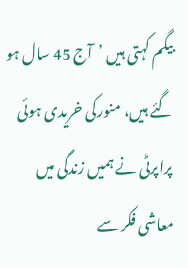بیگم کہتی ہیں ’آج 45 سال ہو گئے ہیں، منورکی خریدی ہوئی پراپرٹی نے ہمیں زندگی میں معاشی فکر سے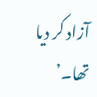آزاد کر دیا تھا۔’